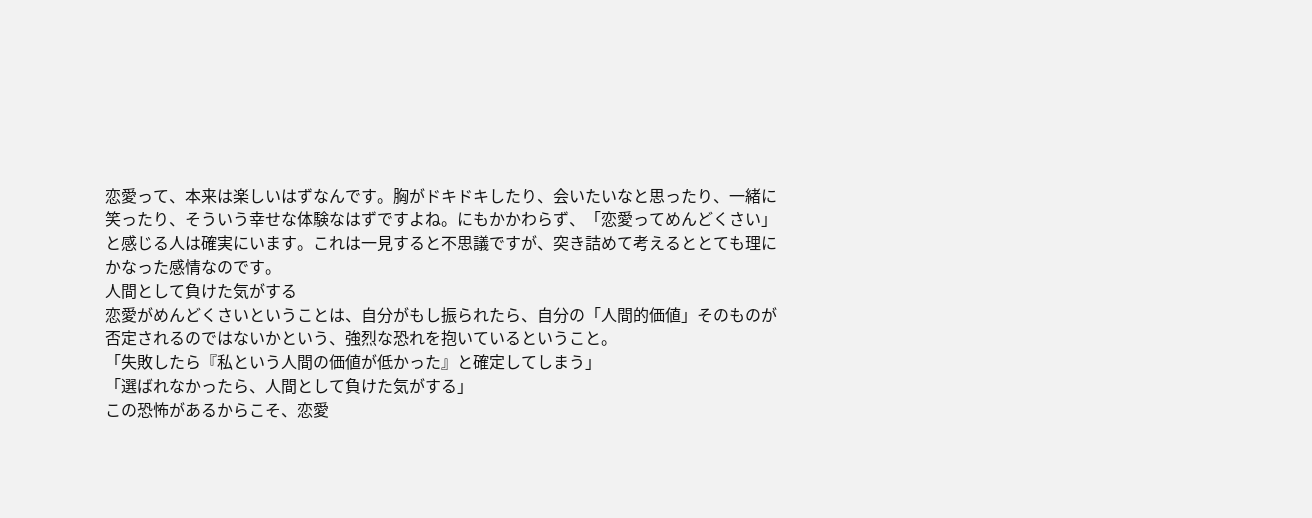恋愛って、本来は楽しいはずなんです。胸がドキドキしたり、会いたいなと思ったり、一緒に笑ったり、そういう幸せな体験なはずですよね。にもかかわらず、「恋愛ってめんどくさい」と感じる人は確実にいます。これは一見すると不思議ですが、突き詰めて考えるととても理にかなった感情なのです。
人間として負けた気がする
恋愛がめんどくさいということは、自分がもし振られたら、自分の「人間的価値」そのものが否定されるのではないかという、強烈な恐れを抱いているということ。
「失敗したら『私という人間の価値が低かった』と確定してしまう」
「選ばれなかったら、人間として負けた気がする」
この恐怖があるからこそ、恋愛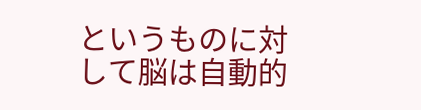というものに対して脳は自動的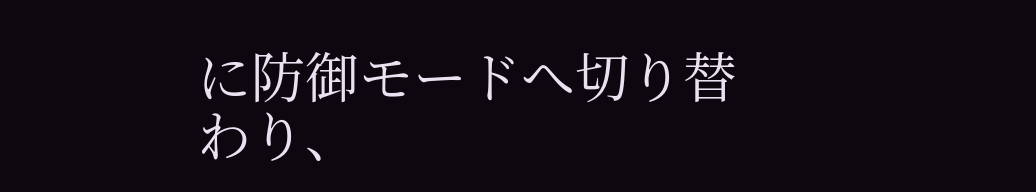に防御モードへ切り替わり、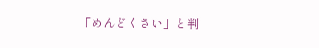「めんどくさい」と判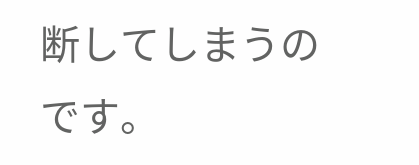断してしまうのです。